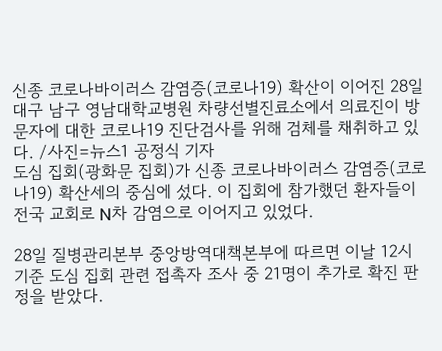신종 코로나바이러스 감염증(코로나19) 확산이 이어진 28일 대구 남구 영남대학교병원 차량선별진료소에서 의료진이 방문자에 대한 코로나19 진단검사를 위해 검체를 채취하고 있다. /사진=뉴스1 공정식 기자
도심 집회(광화문 집회)가 신종 코로나바이러스 감염증(코로나19) 확산세의 중심에 섰다. 이 집회에 참가했던 환자들이 전국 교회로 N차 감염으로 이어지고 있었다.

28일 질병관리본부 중앙방역대책본부에 따르면 이날 12시 기준 도심 집회 관련 접촉자 조사 중 21명이 추가로 확진 판정을 받았다.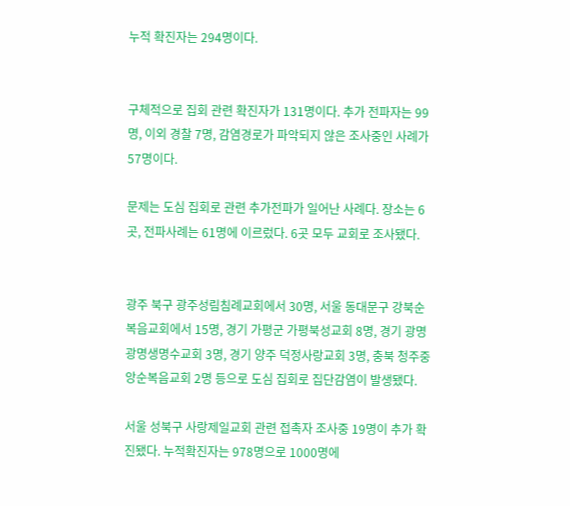누적 확진자는 294명이다.


구체적으로 집회 관련 확진자가 131명이다. 추가 전파자는 99명, 이외 경찰 7명, 감염경로가 파악되지 않은 조사중인 사례가 57명이다.

문제는 도심 집회로 관련 추가전파가 일어난 사례다. 장소는 6곳, 전파사례는 61명에 이르렀다. 6곳 모두 교회로 조사됐다.


광주 북구 광주성림침례교회에서 30명, 서울 동대문구 강북순복음교회에서 15명, 경기 가평군 가평북성교회 8명, 경기 광명 광명생명수교회 3명, 경기 양주 덕정사랑교회 3명, 충북 청주중앙순복음교회 2명 등으로 도심 집회로 집단감염이 발생됐다.

서울 성북구 사랑제일교회 관련 접촉자 조사중 19명이 추가 확진됐다. 누적확진자는 978명으로 1000명에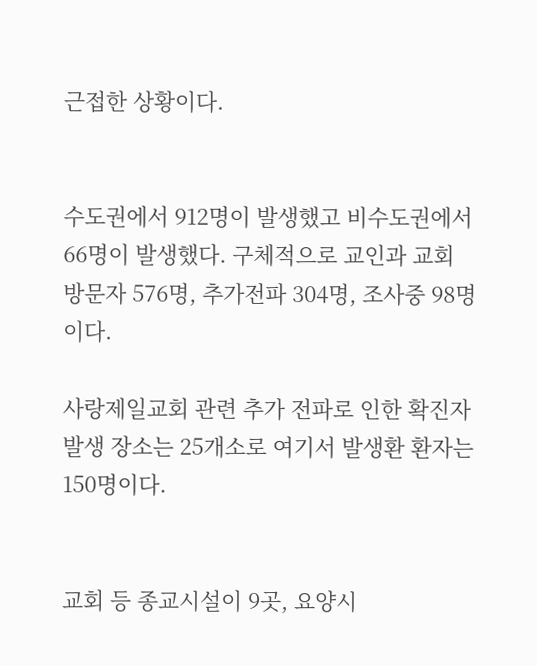근접한 상황이다.


수도권에서 912명이 발생했고 비수도권에서 66명이 발생했다. 구체적으로 교인과 교회 방문자 576명, 추가전파 304명, 조사중 98명이다.

사랑제일교회 관련 추가 전파로 인한 확진자 발생 장소는 25개소로 여기서 발생환 환자는 150명이다.


교회 등 종교시설이 9곳, 요양시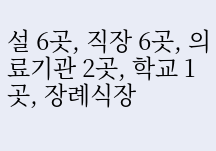설 6곳, 직장 6곳, 의료기관 2곳, 학교 1곳, 장례식장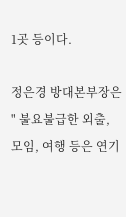1곳 등이다.

정은경 방대본부장은 " 불요불급한 외출, 모임, 여행 등은 연기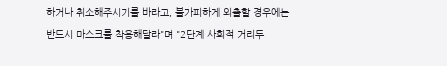하거나 취소해주시기를 바라고, 불가피하게 외출할 경우에는 반드시 마스크를 착용해달라"며 "2단계 사회적 거리두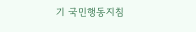기 국민행동지침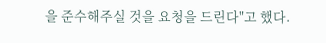을 준수해주실 것을 요청을 드린다"고 했다.